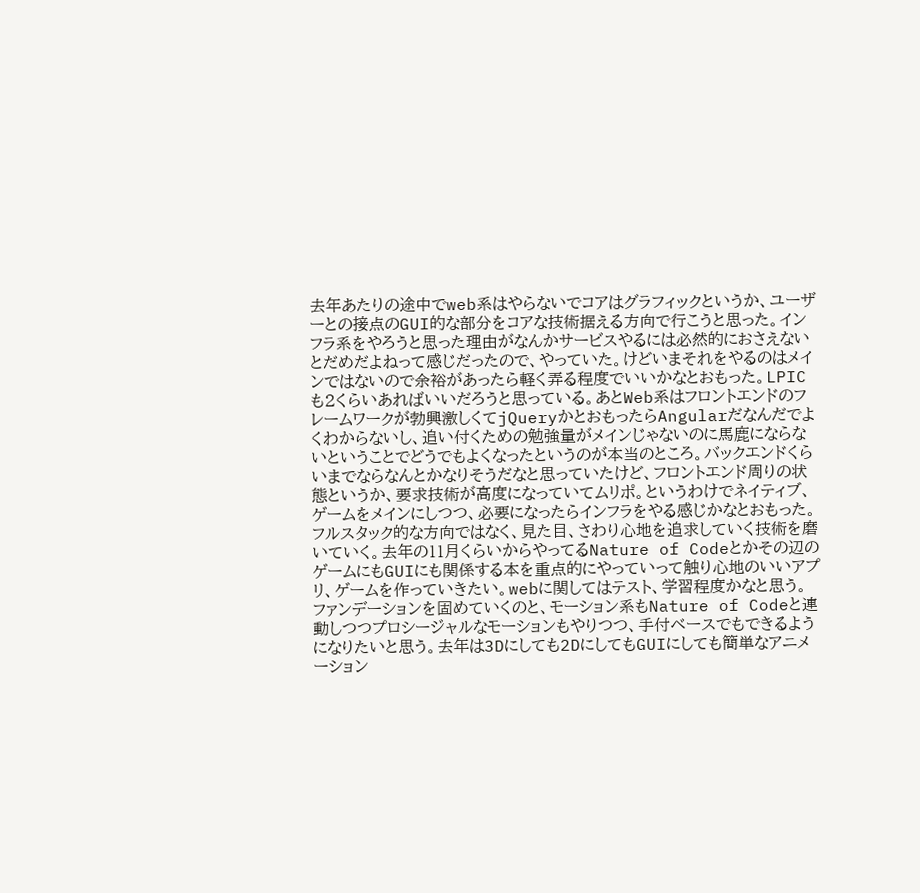去年あたりの途中でweb系はやらないでコアはグラフィックというか、ユーザーとの接点のGUI的な部分をコアな技術据える方向で行こうと思った。インフラ系をやろうと思った理由がなんかサービスやるには必然的におさえないとだめだよねって感じだったので、やっていた。けどいまそれをやるのはメインではないので余裕があったら軽く弄る程度でいいかなとおもった。LPICも2くらいあればいいだろうと思っている。あとWeb系はフロントエンドのフレームワークが勃興激しくてjQueryかとおもったらAngularだなんだでよくわからないし、追い付くための勉強量がメインじゃないのに馬鹿にならないということでどうでもよくなったというのが本当のところ。バックエンドくらいまでならなんとかなりそうだなと思っていたけど、フロントエンド周りの状態というか、要求技術が高度になっていてムリポ。というわけでネイティブ、ゲームをメインにしつつ、必要になったらインフラをやる感じかなとおもった。フルスタック的な方向ではなく、見た目、さわり心地を追求していく技術を磨いていく。去年の11月くらいからやってるNature of Codeとかその辺のゲームにもGUIにも関係する本を重点的にやっていって触り心地のいいアプリ、ゲームを作っていきたい。webに関してはテスト、学習程度かなと思う。
ファンデーションを固めていくのと、モーション系もNature of Codeと連動しつつプロシージャルなモーションもやりつつ、手付ベースでもできるようになりたいと思う。去年は3Dにしても2DにしてもGUIにしても簡単なアニメーション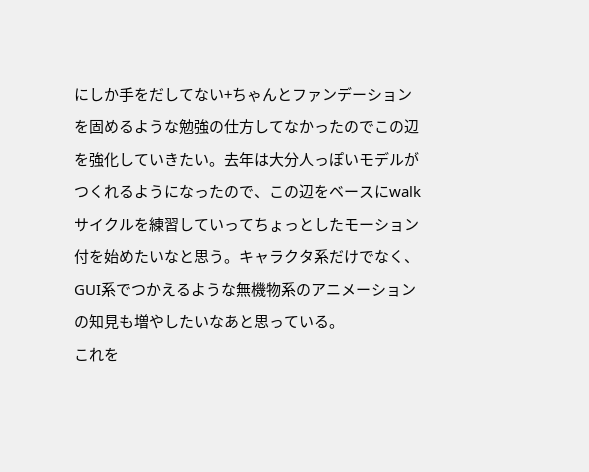にしか手をだしてない+ちゃんとファンデーションを固めるような勉強の仕方してなかったのでこの辺を強化していきたい。去年は大分人っぽいモデルがつくれるようになったので、この辺をベースにwalkサイクルを練習していってちょっとしたモーション付を始めたいなと思う。キャラクタ系だけでなく、GUI系でつかえるような無機物系のアニメーションの知見も増やしたいなあと思っている。
これを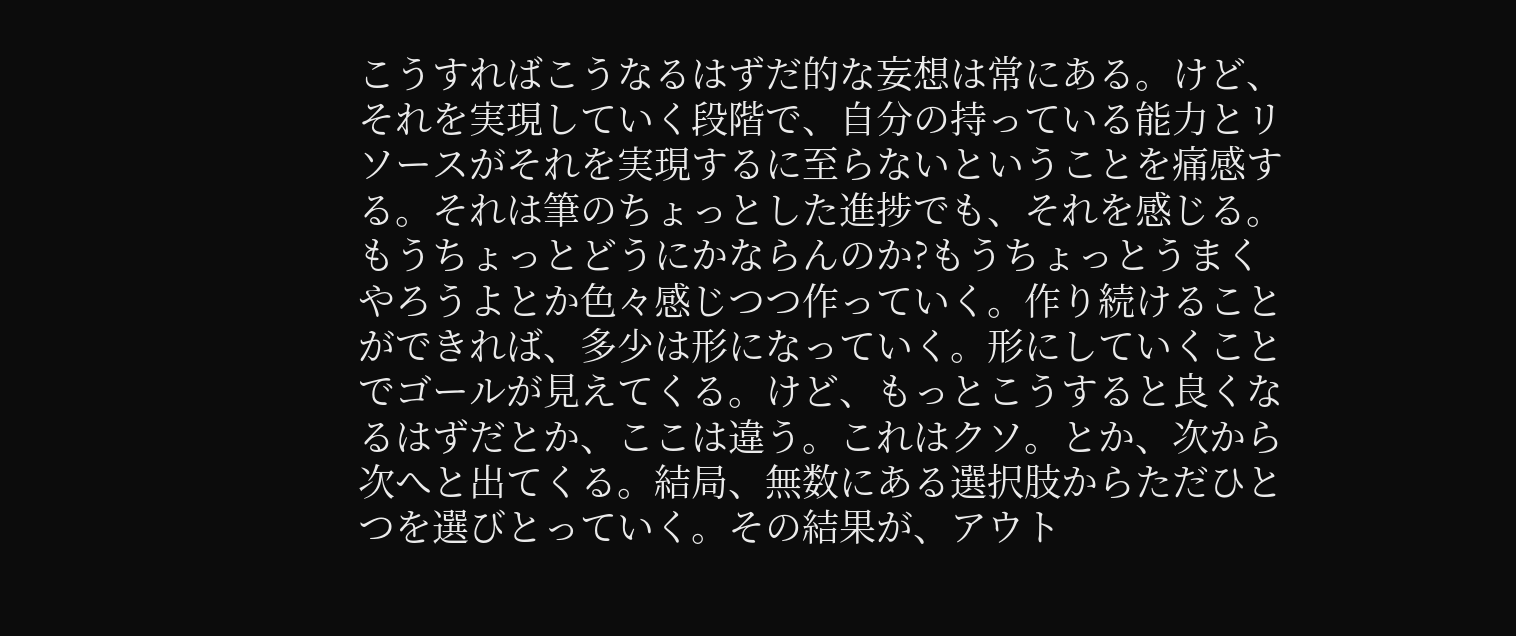こうすればこうなるはずだ的な妄想は常にある。けど、それを実現していく段階で、自分の持っている能力とリソースがそれを実現するに至らないということを痛感する。それは筆のちょっとした進捗でも、それを感じる。もうちょっとどうにかならんのか?もうちょっとうまくやろうよとか色々感じつつ作っていく。作り続けることができれば、多少は形になっていく。形にしていくことでゴールが見えてくる。けど、もっとこうすると良くなるはずだとか、ここは違う。これはクソ。とか、次から次へと出てくる。結局、無数にある選択肢からただひとつを選びとっていく。その結果が、アウト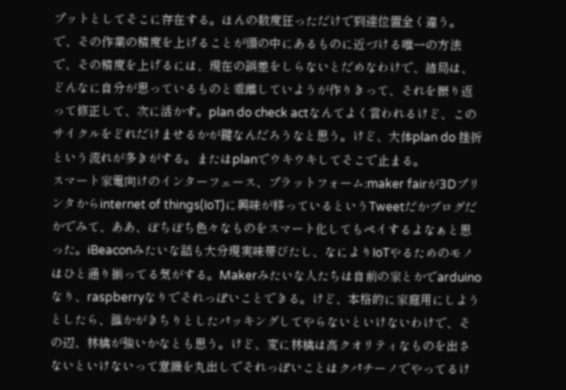プットとしてそこに存在する。ほんの数度狂っただけで到達位置全く違う。で、その作業の精度を上げることが頭の中にあるものに近づける唯一の方法で、その精度を上げるには、現在の誤差をしらないとだめなわけで、結局は、どんなに自分が思っているものと乖離していようが作りきって、それを振り返って修正して、次に活かす。plan do check actなんてよく言われるけど、このサイクルをどれだけませるかが鍵なんだろうなと思う。けど、大体plan do 挫折 という流れが多きがする。またはplanでウキウキしてそこで止まる。
スマート家電向けのインターフェース、プラットフォーム:maker fairが3Dプリンタからinternet of things(IoT)に興味が移っているというTweetだかブログだかでみて、ああ、ぼちぼち色々なものをスマート化してもペイするよなぁと思った。iBeaconみたいな話も大分現実味帯びたし、なによりIoTやるためのモノはひと通り揃ってる気がする。Makerみたいな人たちは自前の家とかでarduinoなり、raspberryなりでそれっぽいことできる。けど、本格的に家庭用にしようとしたら、誰かがきちりとしたパッキングしてやらないといけないわけで、その辺、林檎が強いかなとも思う。けど、変に林檎は高クオリティなものを出さないといけないって意識を丸出しでそれっぽいことはクパチーノでやってるけ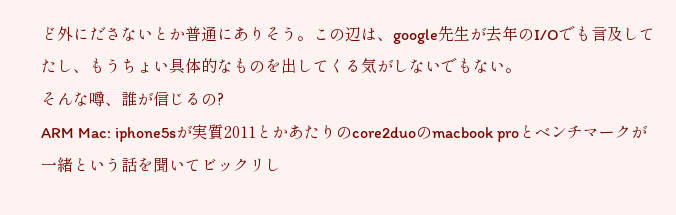ど外にださないとか普通にありそう。この辺は、google先生が去年のI/Oでも言及してたし、もうちょい具体的なものを出してくる気がしないでもない。
そんな噂、誰が信じるの?
ARM Mac: iphone5sが実質2011とかあたりのcore2duoのmacbook proとベンチマークが一緒という話を聞いてビックリし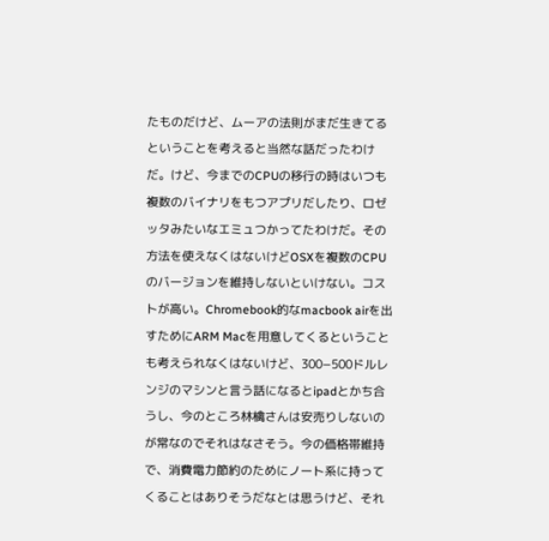たものだけど、ムーアの法則がまだ生きてるということを考えると当然な話だったわけだ。けど、今までのCPUの移行の時はいつも複数のバイナリをもつアプリだしたり、ロゼッタみたいなエミュつかってたわけだ。その方法を使えなくはないけどOSXを複数のCPUのバージョンを維持しないといけない。コストが高い。Chromebook的なmacbook airを出すためにARM Macを用意してくるということも考えられなくはないけど、300−500ドルレンジのマシンと言う話になるとipadとかち合うし、今のところ林檎さんは安売りしないのが常なのでそれはなさそう。今の価格帯維持で、消費電力節約のためにノート系に持ってくることはありそうだなとは思うけど、それ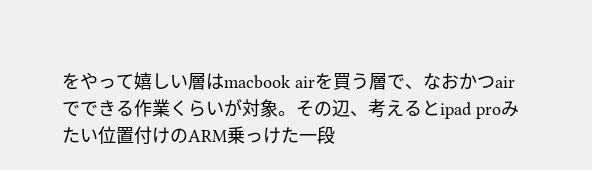をやって嬉しい層はmacbook airを買う層で、なおかつairでできる作業くらいが対象。その辺、考えるとipad proみたい位置付けのARM乗っけた一段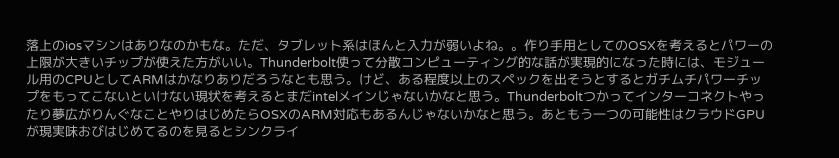落上のiosマシンはありなのかもな。ただ、タブレット系はほんと入力が弱いよね。。作り手用としてのOSXを考えるとパワーの上限が大きいチップが使えた方がいい。Thunderbolt使って分散コンピューティング的な話が実現的になった時には、モジュール用のCPUとしてARMはかなりありだろうなとも思う。けど、ある程度以上のスペックを出そうとするとガチムチパワーチップをもってこないといけない現状を考えるとまだintelメインじゃないかなと思う。Thunderboltつかってインターコネクトやったり夢広がりんぐなことやりはじめたらOSXのARM対応もあるんじゃないかなと思う。あともう一つの可能性はクラウドGPUが現実味おびはじめてるのを見るとシンクライ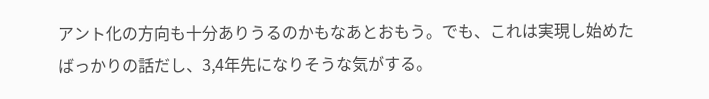アント化の方向も十分ありうるのかもなあとおもう。でも、これは実現し始めたばっかりの話だし、3,4年先になりそうな気がする。